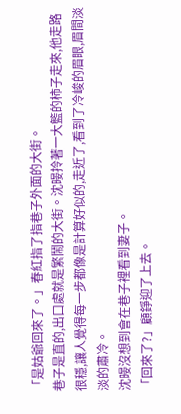「是姑爺回來了。」春紅指了指巷子外面的大街。
巷子是直的,出口處就是繁鬧的大街。沈暥拎著一大籃的柿子走來,他走路很穩,讓人覺得每一步都像是計算好似的,走近了,看到了冷峻的眉眼,眉間淡淡的肅冷。
沈暥沒想到會在巷子裡看到妻子。
「回來了?」顧錚迎了上去。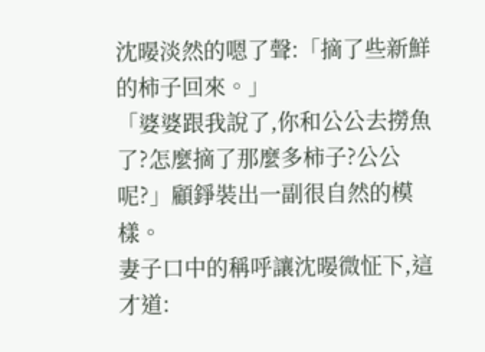沈暥淡然的嗯了聲:「摘了些新鮮的柿子回來。」
「婆婆跟我說了,你和公公去撈魚了?怎麼摘了那麼多柿子?公公呢?」顧錚裝出一副很自然的模樣。
妻子口中的稱呼讓沈暥微怔下,這才道: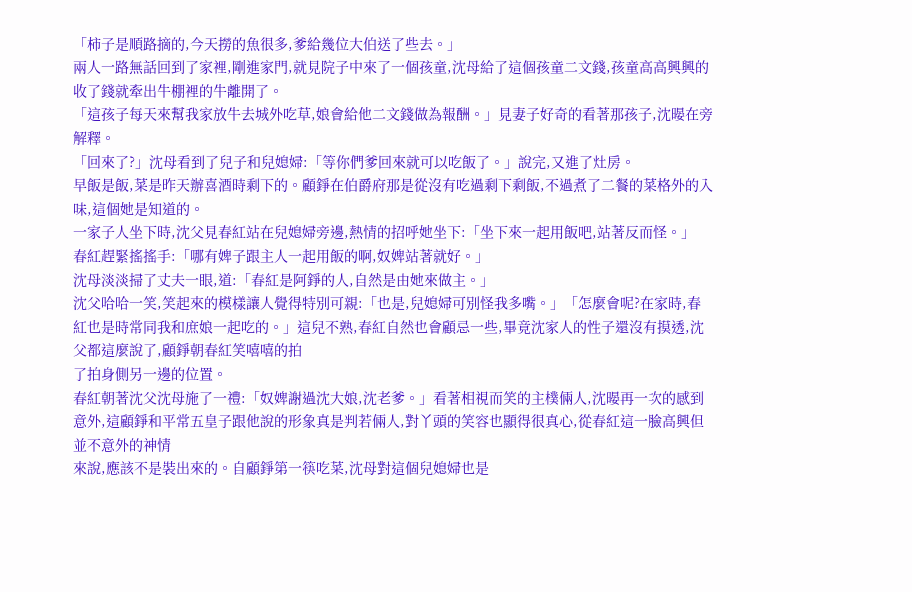「柿子是順路摘的,今天撈的魚很多,爹給幾位大伯送了些去。」
兩人一路無話回到了家裡,剛進家門,就見院子中來了一個孩童,沈母給了這個孩童二文錢,孩童高高興興的收了錢就牽出牛棚裡的牛離開了。
「這孩子每天來幫我家放牛去城外吃草,娘會給他二文錢做為報酬。」見妻子好奇的看著那孩子,沈暥在旁解釋。
「回來了?」沈母看到了兒子和兒媳婦:「等你們爹回來就可以吃飯了。」說完,又進了灶房。
早飯是飯,菜是昨天辦喜酒時剩下的。顧錚在伯爵府那是從沒有吃過剩下剩飯,不過煮了二餐的菜格外的入味,這個她是知道的。
一家子人坐下時,沈父見春紅站在兒媳婦旁邊,熱情的招呼她坐下:「坐下來一起用飯吧,站著反而怪。」
春紅趕緊搖搖手:「哪有婢子跟主人一起用飯的啊,奴婢站著就好。」
沈母淡淡掃了丈夫一眼,道:「春紅是阿錚的人,自然是由她來做主。」
沈父哈哈一笑,笑起來的模樣讓人覺得特別可親:「也是,兒媳婦可別怪我多嘴。」「怎麼會呢?在家時,春紅也是時常同我和庶娘一起吃的。」這兒不熟,春紅自然也會顧忌一些,畢竟沈家人的性子還沒有摸透,沈父都這麼說了,顧錚朝春紅笑嘻嘻的拍
了拍身側另一邊的位置。
春紅朝著沈父沈母施了一禮:「奴婢謝過沈大娘,沈老爹。」看著相視而笑的主樸倆人,沈暥再一次的感到意外,這顧錚和平常五皇子跟他說的形象真是判若倆人,對丫頭的笑容也顯得很真心,從春紅這一臉高興但並不意外的神情
來說,應該不是裝出來的。自顧錚第一筷吃菜,沈母對這個兒媳婦也是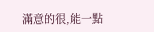滿意的很,能一點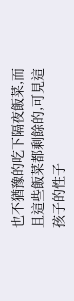也不猶豫的吃下隔夜飯菜,而且這些飯菜都剩餘的,可見這孩子的性子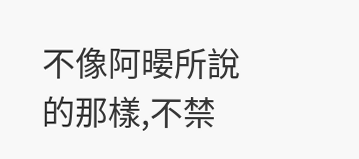不像阿暥所說的那樣,不禁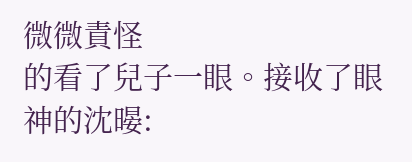微微責怪
的看了兒子一眼。接收了眼神的沈暥: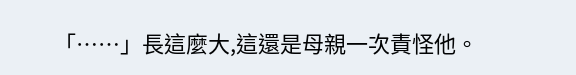「……」長這麼大,這還是母親一次責怪他。